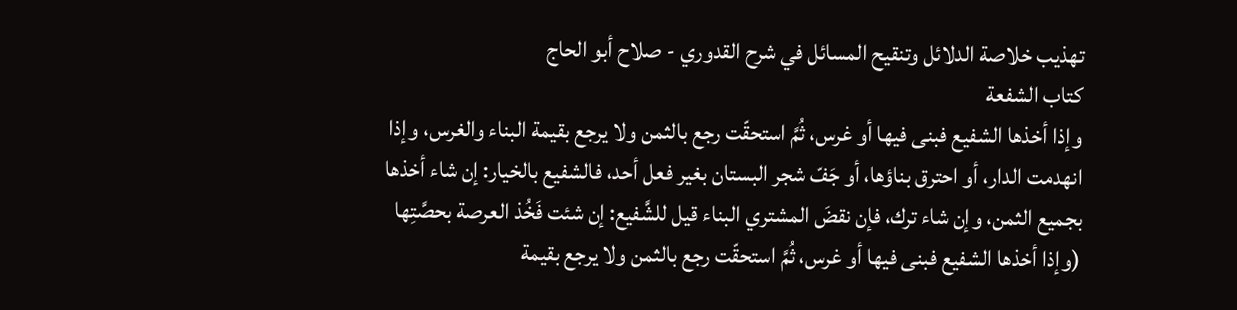تهذيب خلاصة الدلائل وتنقيح المسائل في شرح القدوري - صلاح أبو الحاج
كتاب الشفعة
وإذا أخذها الشفيع فبنى فيها أو غرس، ثُمَّ استحقّت رجع بالثمن ولا يرجع بقيمة البناء والغرس، وإذا انهدمت الدار، أو احترق بناؤها، أو جَفّ شجر البستان بغير فعل أحد، فالشفيع بالخيار: إن شاء أخذها بجميع الثمن، وإن شاء ترك، فإن نقضَ المشتري البناء قيل للشَّفيع: إن شئت فَخُذ العرصة بحصَّتِها
(وإذا أخذها الشفيع فبنى فيها أو غرس، ثُمَّ استحقّت رجع بالثمن ولا يرجع بقيمة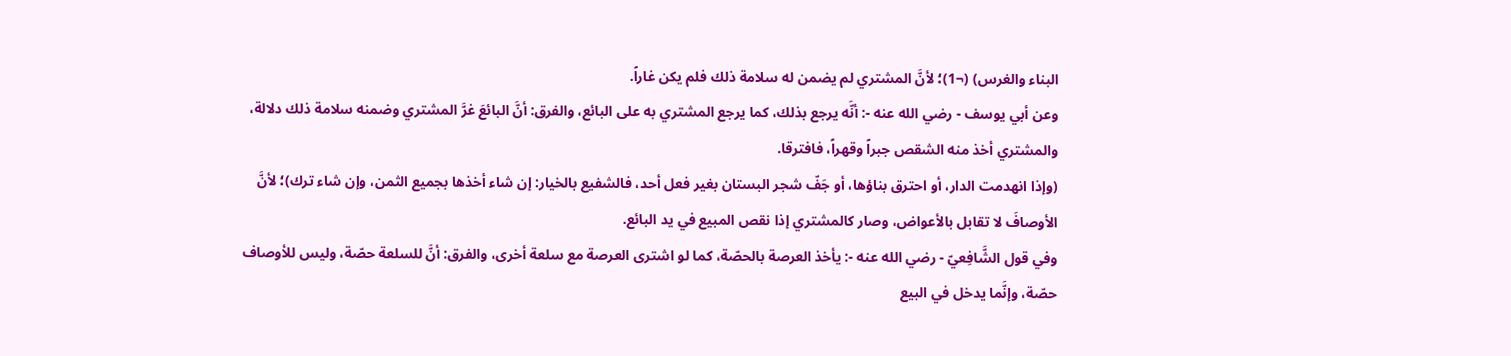البناء والغرس) (¬1)؛ لأنَّ المشتري لم يضمن له سلامة ذلك فلم يكن غاراً.
وعن أبي يوسف - رضي الله عنه -: أنَّه يرجع بذلك، كما يرجع المشتري به على البائع، والفرق: أنَّ البائعَ غرَّ المشتري وضمنه سلامة ذلك دلالة، والمشتري أخذ منه الشقص جبراً وقهراً، فافترقا.
(وإذا انهدمت الدار، أو احترق بناؤها، أو جَفّ شجر البستان بغير فعل أحد، فالشفيع بالخيار: إن شاء أخذها بجميع الثمن، وإن شاء ترك)؛ لأنَّ الأوصافَ لا تقابل بالأعواض، وصار كالمشتري إذا نقص المبيع في يد البائع.
وفي قول الشَّافِعيّ - رضي الله عنه -: يأخذ العرصة بالحصّة، كما لو اشترى العرصة مع سلعة أخرى، والفرق: أنَّ للسلعة حصّة، وليس للأوصاف حصّة، وإنَّما يدخل في البيع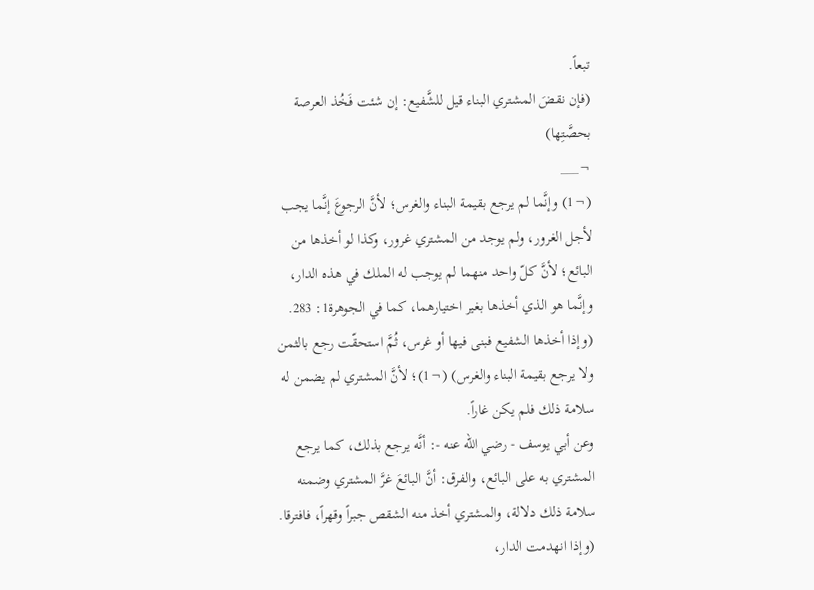تبعاً.
(فإن نقضَ المشتري البناء قيل للشَّفيع: إن شئت فَخُذ العرصة بحصَّتِها)
¬___
(¬1) وإنَّما لم يرجع بقيمة البناء والغرس؛ لأنَّ الرجوعَ إنَّما يجب لأجل الغرور، ولم يوجد من المشتري غرور، وكذا لو أخذها من البائع؛ لأنَّ كلّ واحد منهما لم يوجب له الملك في هذه الدار، وإنَّما هو الذي أخذها بغير اختيارهما، كما في الجوهرة1: 283.
(وإذا أخذها الشفيع فبنى فيها أو غرس، ثُمَّ استحقّت رجع بالثمن ولا يرجع بقيمة البناء والغرس) (¬1)؛ لأنَّ المشتري لم يضمن له سلامة ذلك فلم يكن غاراً.
وعن أبي يوسف - رضي الله عنه -: أنَّه يرجع بذلك، كما يرجع المشتري به على البائع، والفرق: أنَّ البائعَ غرَّ المشتري وضمنه سلامة ذلك دلالة، والمشتري أخذ منه الشقص جبراً وقهراً، فافترقا.
(وإذا انهدمت الدار،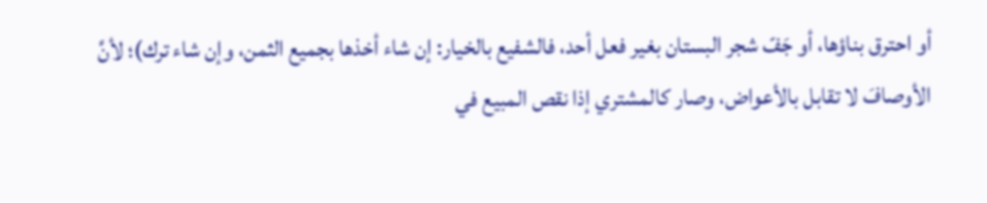أو احترق بناؤها، أو جَفّ شجر البستان بغير فعل أحد، فالشفيع بالخيار: إن شاء أخذها بجميع الثمن، وإن شاء ترك)؛ لأنَّ الأوصافَ لا تقابل بالأعواض، وصار كالمشتري إذا نقص المبيع في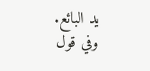يد البائع.
وفي قول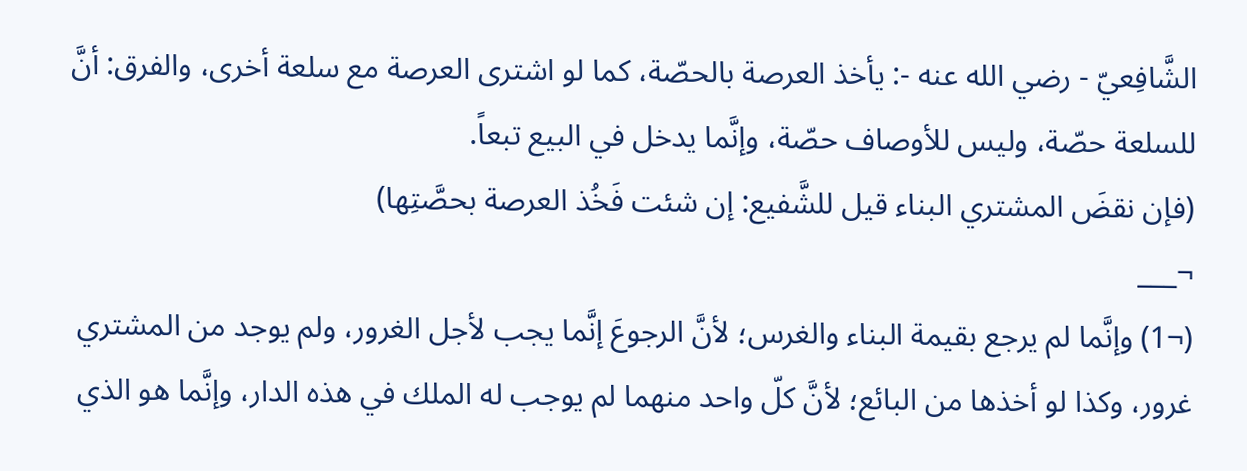الشَّافِعيّ - رضي الله عنه -: يأخذ العرصة بالحصّة، كما لو اشترى العرصة مع سلعة أخرى، والفرق: أنَّ للسلعة حصّة، وليس للأوصاف حصّة، وإنَّما يدخل في البيع تبعاً.
(فإن نقضَ المشتري البناء قيل للشَّفيع: إن شئت فَخُذ العرصة بحصَّتِها)
¬___
(¬1) وإنَّما لم يرجع بقيمة البناء والغرس؛ لأنَّ الرجوعَ إنَّما يجب لأجل الغرور، ولم يوجد من المشتري غرور، وكذا لو أخذها من البائع؛ لأنَّ كلّ واحد منهما لم يوجب له الملك في هذه الدار، وإنَّما هو الذي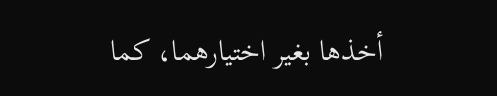أخذها بغير اختيارهما، كما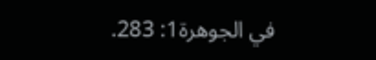في الجوهرة1: 283.